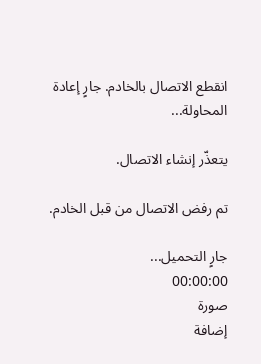انقطع الاتصال بالخادم. جارٍ إعادة المحاولة...

يتعذّر إنشاء الاتصال.

تم رفض الاتصال من قبل الخادم.

جارٍ التحميل...
00:00:00
صورة
إضافة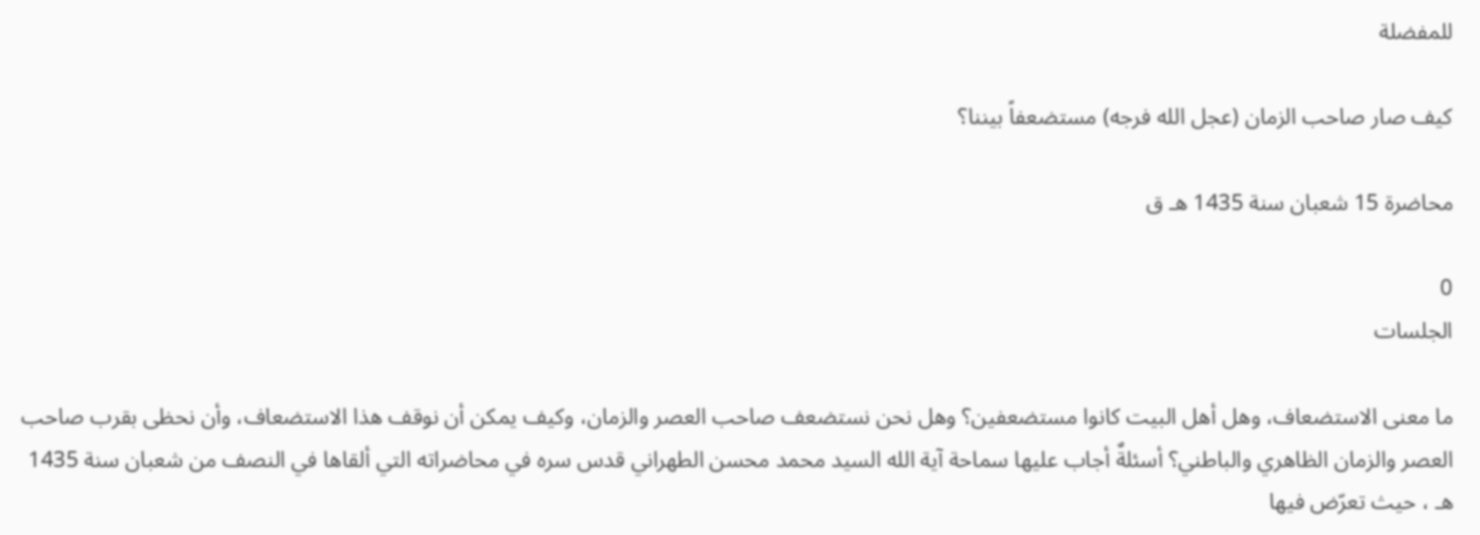للمفضلة

كيف صار صاحب الزمان (عجل الله فرجه) مستضعفاً بيننا؟

محاضرة 15 شعبان سنة 1435 هـ ق

0
الجلسات

ما معنى الاستضعاف، وهل أهل البيت كانوا مستضعفين؟ وهل نحن نستضعف صاحب العصر والزمان، وكيف يمكن أن نوقف هذا الاستضعاف، وأن نحظى بقرب صاحب العصر والزمان الظاهري والباطني؟ أسئلةٌ أجاب عليها سماحة آية الله السيد محمد محسن الطهراني قدس سره في محاضراته التي ألقاها في النصف من شعبان سنة 1435 هـ ، حيث تعرّض فيها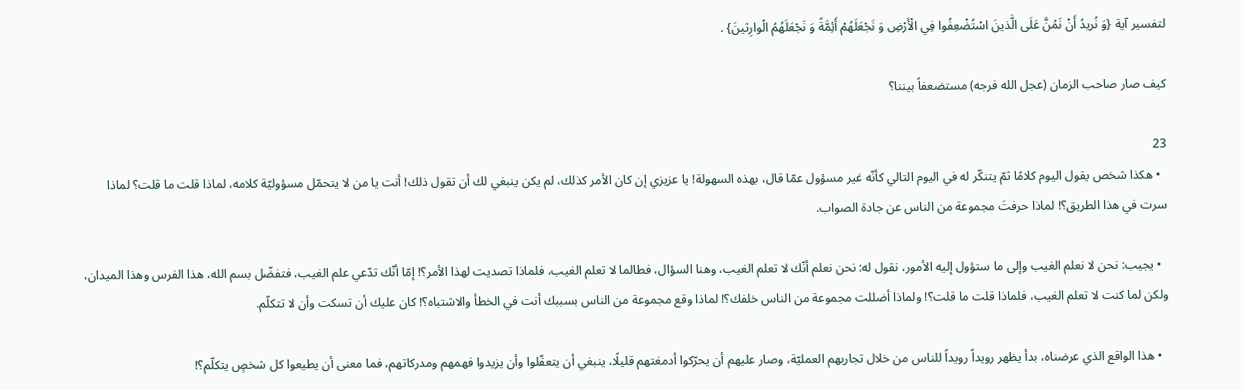لتفسير آية {وَ نُريدُ أَنْ نَمُنَّ عَلَى الَّذينَ اسْتُضْعِفُوا فِي الْأَرْضِ وَ نَجْعَلَهُمْ أَئِمَّةً وَ نَجْعَلَهُمُ الْوارِثينَ} .

كيف صار صاحب الزمان (عجل الله فرجه) مستضعفاً بيننا؟

23
  • هكذا شخص يقول اليوم كلامًا ثمّ يتنكّر له في اليوم التالي كأنّه غير مسؤول عمّا قال، بهذه السهولة! يا عزيزي إن كان الأمر كذلك، لم يكن ينبغي لك أن تقول ذلك! أنت يا من لا يتحمّل مسؤوليّة كلامه، لماذا قلت ما قلت؟ لماذا سرت في هذا الطريق؟! لماذا حرفتَ مجموعة من الناس عن جادة الصواب.

  • يجيب: نحن لا نعلم الغيب وإلى ما ستؤول إليه الأمور، نقول له: نحن نعلم أنّك لا تعلم الغيب،‌ وهنا السؤال، فطالما لا تعلم الغيب،‌ فلماذا تصديت لهذا الأمر؟! إمّا أنّك تدّعي علم الغيب، فتفضّل بسم الله، هذا الفرس وهذا الميدان، ولكن لما كنت لا تعلم الغيب، فلماذا قلت ما قلت؟! ولماذا أضللت مجموعة من الناس خلفك؟! لماذا وقع مجموعة من الناس بسببك أنت في الخطأ والاشتباه؟! كان عليك أن تسكت وأن لا تتكلّم.

  • هذا الواقع الذي عرضناه، بدأ يظهر رويداً رويداً للناس من خلال تجاربهم العمليّة، وصار عليهم أن يحرّكوا أدمغتهم قليلًا، ينبغي أن يتعقّلوا وأن يزيدوا فهمهم ومدركاتهم، فما معنى أن يطيعوا كل شخصٍ يتكلّم؟!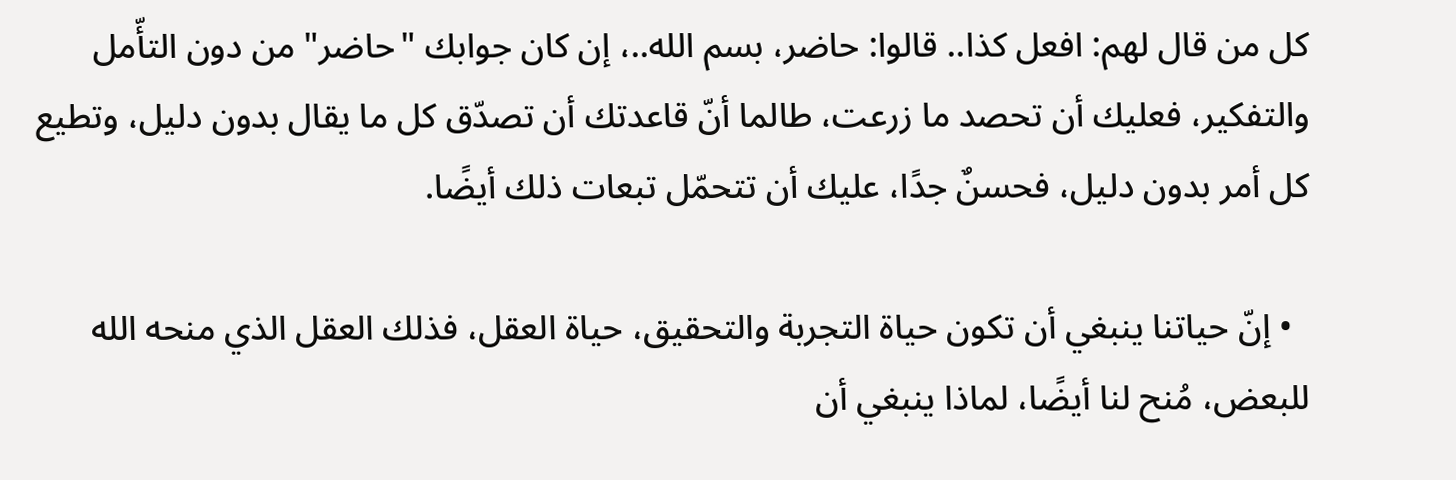كل من قال لهم: افعل كذا.. قالوا: حاضر، بسم الله..، إن كان جوابك "حاضر" من دون التأّمل والتفكير، فعليك أن تحصد ما زرعت، طالما أنّ قاعدتك أن تصدّق كل ما يقال بدون دليل، وتطيع كل أمر بدون دليل، فحسنٌ جدًا، عليك أن تتحمّل تبعات ذلك أيضًا.

  • إنّ حياتنا ينبغي أن تكون حياة التجربة والتحقيق، حياة العقل، فذلك العقل الذي منحه الله للبعض، مُنح لنا أيضًا، لماذا ينبغي أن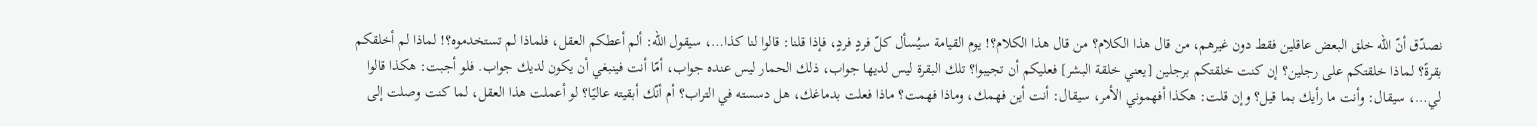نصدّق أنّ الله خلق البعض عاقلين فقط دون غيرهم، من قال هذا الكلام؟‌ من قال هذا الكلام؟! يوم القيامة سيُسأل كلّ فردٍ فردٍ، فإذا قلنا: قالوا لنا كذا…، سيقول الله: ألم أعطكم العقل، فلماذا لم تستخدموه؟! لماذا لم أخلقكم بقرةً؟ لماذا خلقتكم على رجلين؟ إن كنت خلقتكم برجلين [يعني خلقة البشر] فعليكم أن تجيبوا؟ تلك البقرة ليس لديها جواب، ذلك الحمار ليس عنده جواب،‌ أمّا أنت فينبغي أن يكون لديك جواب. فلو أجبت: هكذا قالوا لي…،‌ سيقال: وأنت ما رأيك بما قيل؟ وإن قلت: هكذا أفهموني الأمر، سيقال: أنت أين فهمك، وماذا فهمت؟ ماذا فعلت بدماغك،‌ هل دسسته في التراب؟ أم أنّك أبقيته عاليًا؟‌ لو أعملت هذا العقل، لما كنت وصلت إلى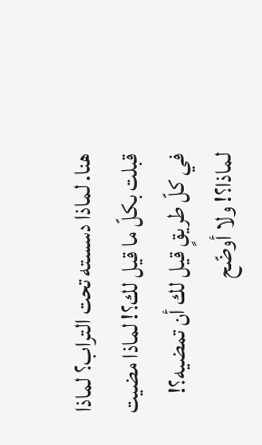هنا. لماذا دسسته تحت التراب؟ لماذا قبلت بكلّ ما قيل لك؟! لماذا مضيت في كلّ طريقٍ قيل لك أن تمضيه؟! لماذا؟! ولا أوضّح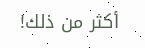أكثر من ذلك!